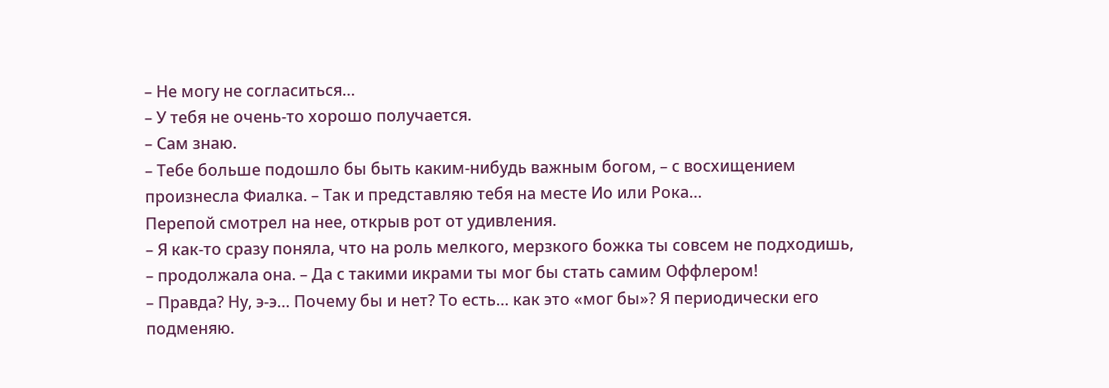– Не могу не согласиться…
– У тебя не очень-то хорошо получается.
– Сам знаю.
– Тебе больше подошло бы быть каким-нибудь важным богом, – с восхищением произнесла Фиалка. – Так и представляю тебя на месте Ио или Рока…
Перепой смотрел на нее, открыв рот от удивления.
– Я как-то сразу поняла, что на роль мелкого, мерзкого божка ты совсем не подходишь, – продолжала она. – Да с такими икрами ты мог бы стать самим Оффлером!
– Правда? Ну, э-э… Почему бы и нет? То есть… как это «мог бы»? Я периодически его подменяю.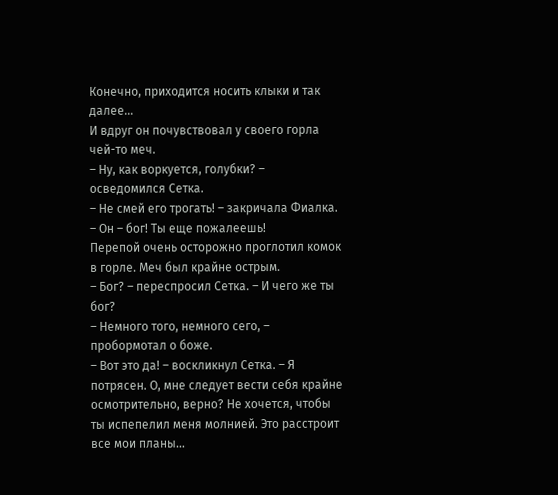Конечно, приходится носить клыки и так далее…
И вдруг он почувствовал у своего горла чей-то меч.
– Ну, как воркуется, голубки? – осведомился Сетка.
– Не смей его трогать! – закричала Фиалка. – Он – бог! Ты еще пожалеешь!
Перепой очень осторожно проглотил комок в горле. Меч был крайне острым.
– Бог? – переспросил Сетка. – И чего же ты бог?
– Немного того, немного сего, – пробормотал о боже.
– Вот это да! – воскликнул Сетка. – Я потрясен. О, мне следует вести себя крайне осмотрительно, верно? Не хочется, чтобы ты испепелил меня молнией. Это расстроит все мои планы…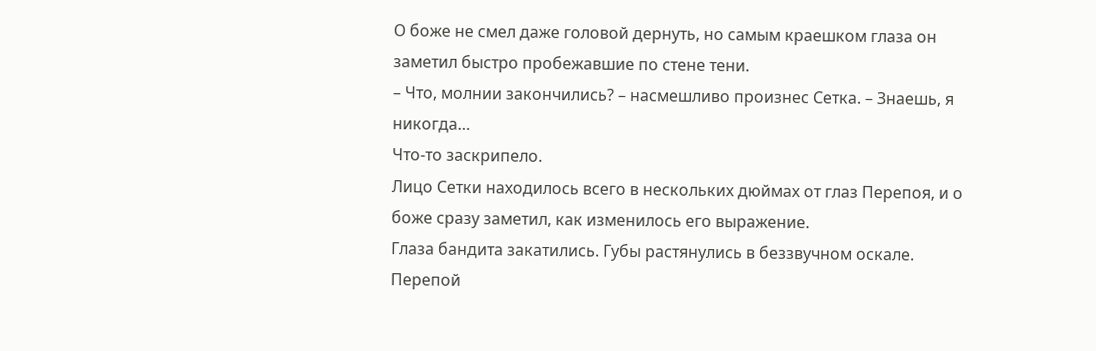О боже не смел даже головой дернуть, но самым краешком глаза он заметил быстро пробежавшие по стене тени.
– Что, молнии закончились? – насмешливо произнес Сетка. – Знаешь, я никогда…
Что-то заскрипело.
Лицо Сетки находилось всего в нескольких дюймах от глаз Перепоя, и о боже сразу заметил, как изменилось его выражение.
Глаза бандита закатились. Губы растянулись в беззвучном оскале.
Перепой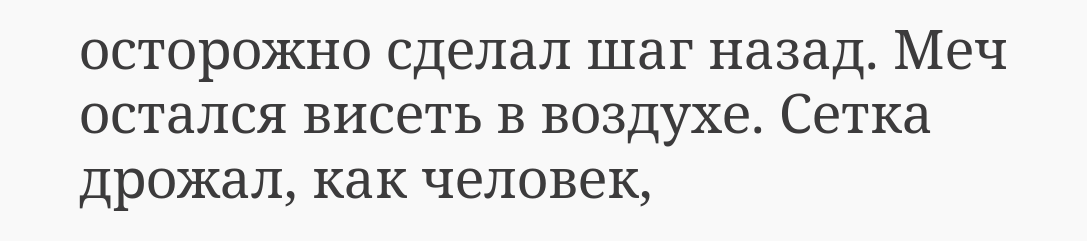осторожно сделал шаг назад. Меч остался висеть в воздухе. Сетка дрожал, как человек,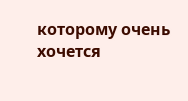которому очень хочется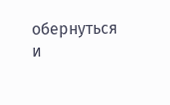обернуться и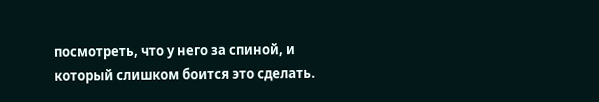посмотреть, что у него за спиной, и который слишком боится это сделать.